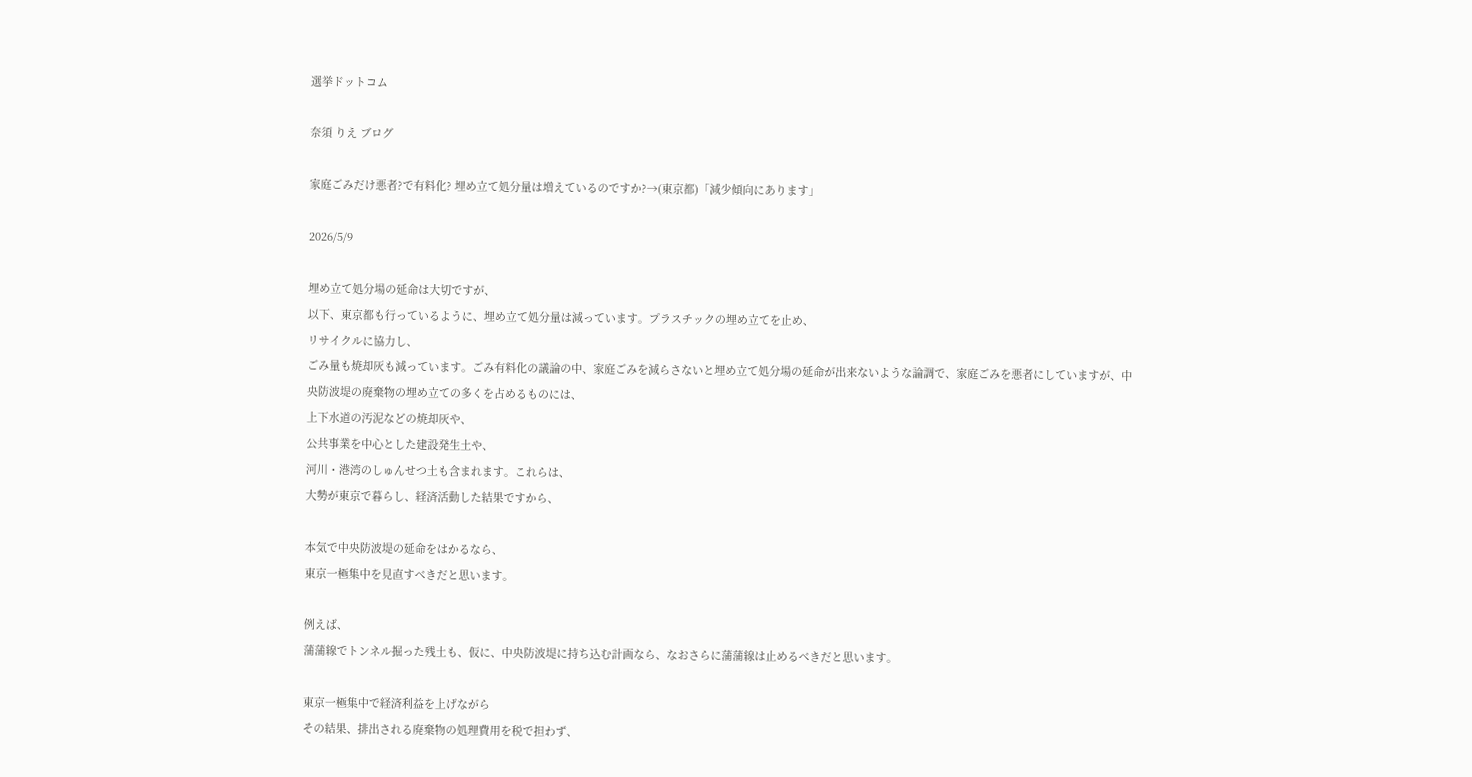選挙ドットコム

奈須 りえ ブログ

家庭ごみだけ悪者?で有料化? 埋め立て処分量は増えているのですか?→(東京都)「減少傾向にあります」

2026/5/9

埋め立て処分場の延命は大切ですが、
以下、東京都も行っているように、埋め立て処分量は減っています。プラスチックの埋め立てを止め、
リサイクルに協力し、
ごみ量も焼却灰も減っています。ごみ有料化の議論の中、家庭ごみを減らさないと埋め立て処分場の延命が出来ないような論調で、家庭ごみを悪者にしていますが、中央防波堤の廃棄物の埋め立ての多くを占めるものには、
上下水道の汚泥などの焼却灰や、
公共事業を中心とした建設発生土や、
河川・港湾のしゅんせつ土も含まれます。これらは、
大勢が東京で暮らし、経済活動した結果ですから、

本気で中央防波堤の延命をはかるなら、
東京一極集中を見直すべきだと思います。

例えば、
蒲蒲線でトンネル掘った残土も、仮に、中央防波堤に持ち込む計画なら、なおさらに蒲蒲線は止めるべきだと思います。

東京一極集中で経済利益を上げながら
その結果、排出される廃棄物の処理費用を税で担わず、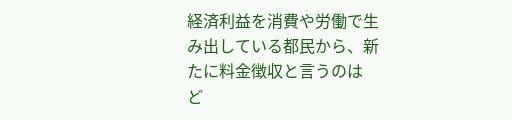経済利益を消費や労働で生み出している都民から、新たに料金徴収と言うのは
ど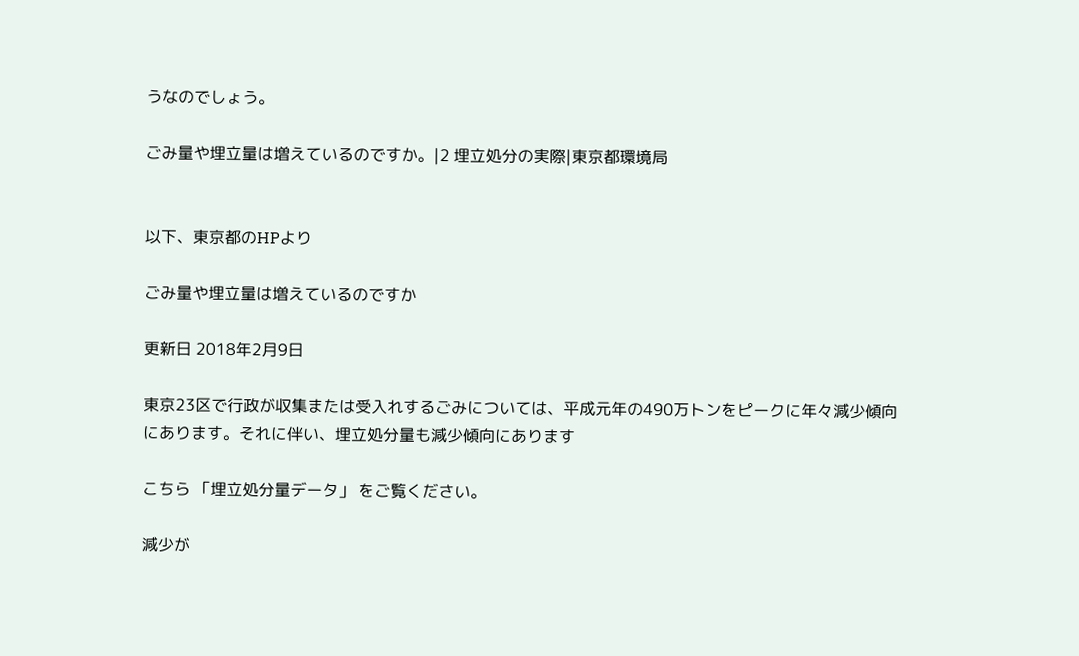うなのでしょう。

ごみ量や埋立量は増えているのですか。|2 埋立処分の実際|東京都環境局


以下、東京都のHPより

ごみ量や埋立量は増えているのですか

更新日 2018年2月9日

東京23区で行政が収集または受入れするごみについては、平成元年の490万トンをピークに年々減少傾向にあります。それに伴い、埋立処分量も減少傾向にあります

こちら 「埋立処分量データ」 をご覧ください。

減少が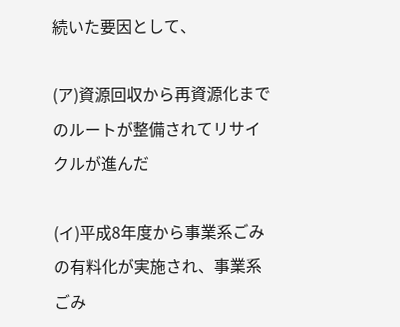続いた要因として、

(ア)資源回収から再資源化までのルートが整備されてリサイクルが進んだ

(イ)平成8年度から事業系ごみの有料化が実施され、事業系ごみ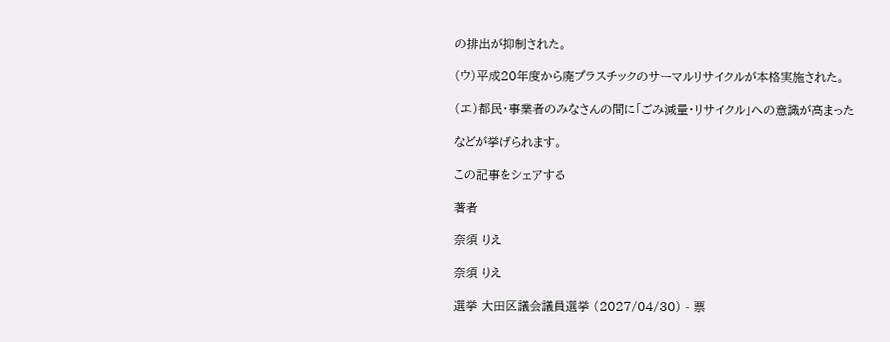の排出が抑制された。

(ウ)平成20年度から廃プラスチックのサーマルリサイクルが本格実施された。

(エ)都民・事業者のみなさんの間に「ごみ減量・リサイクル」への意識が高まった

などが挙げられます。

この記事をシェアする

著者

奈須 りえ

奈須 りえ

選挙 大田区議会議員選挙 (2027/04/30) - 票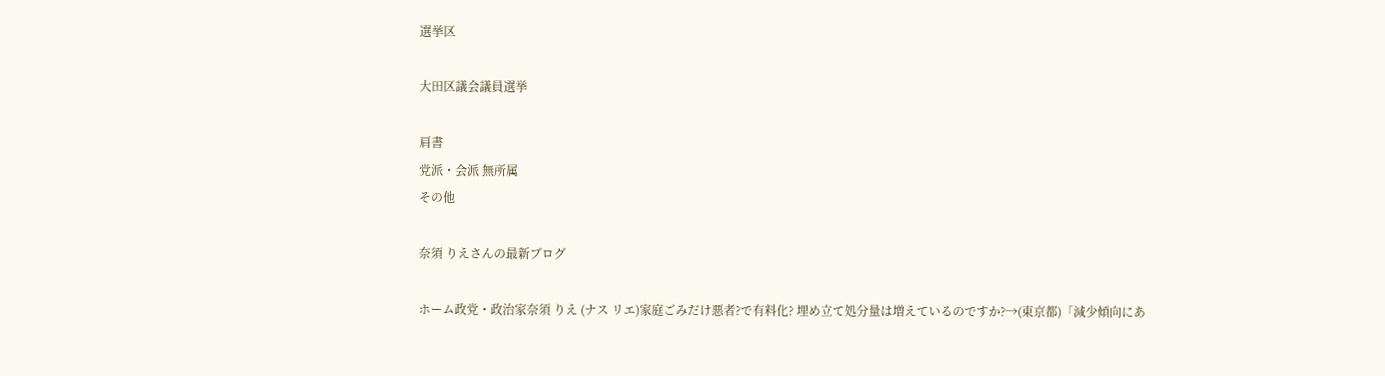選挙区

大田区議会議員選挙

肩書
党派・会派 無所属
その他

奈須 りえさんの最新ブログ

ホーム政党・政治家奈須 りえ (ナス リエ)家庭ごみだけ悪者?で有料化? 埋め立て処分量は増えているのですか?→(東京都)「減少傾向にあ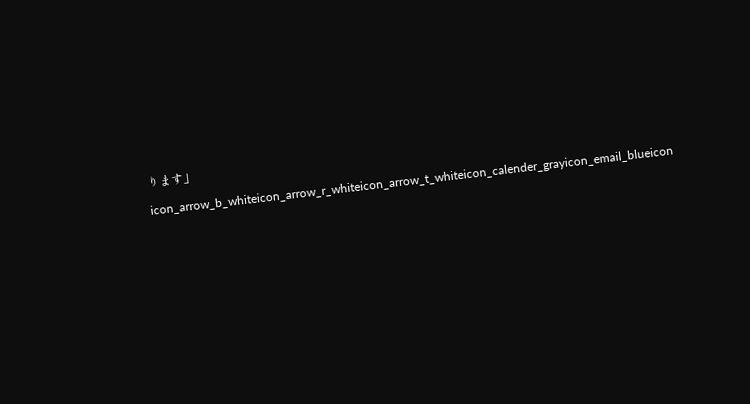ります」

icon_arrow_b_whiteicon_arrow_r_whiteicon_arrow_t_whiteicon_calender_grayicon_email_blueicon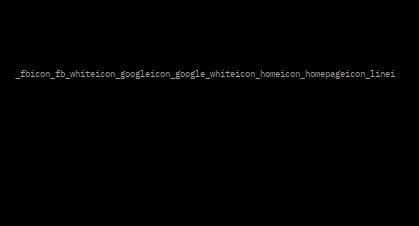_fbicon_fb_whiteicon_googleicon_google_whiteicon_homeicon_homepageicon_linei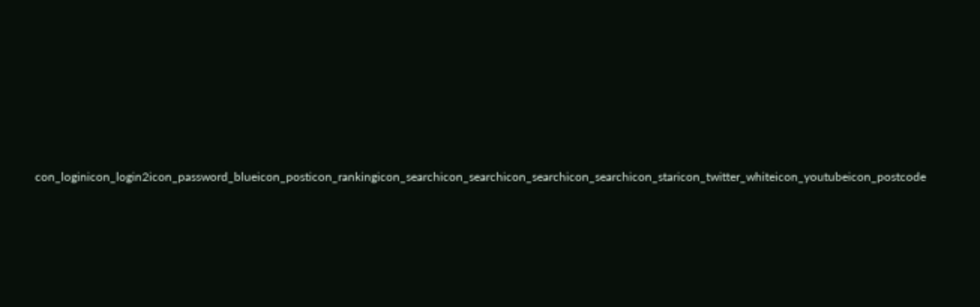con_loginicon_login2icon_password_blueicon_posticon_rankingicon_searchicon_searchicon_searchicon_searchicon_staricon_twitter_whiteicon_youtubeicon_postcode